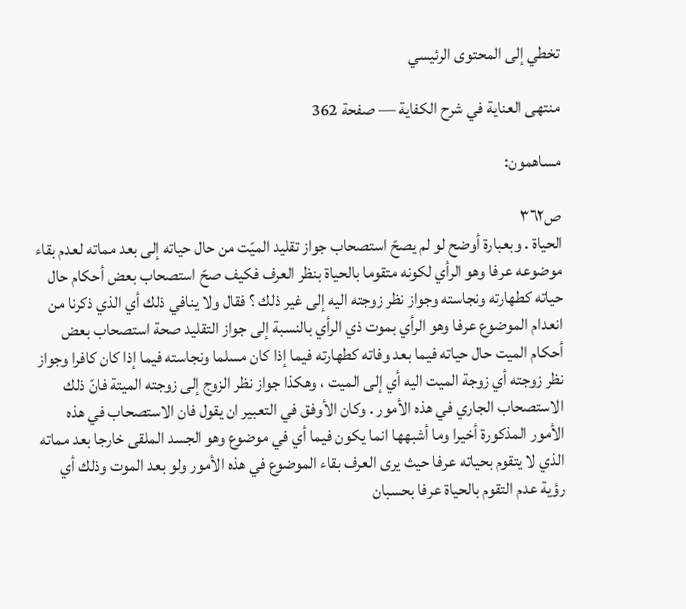تخطي إلى المحتوى الرئيسي

منتهى العناية في شرح الكفاية — صفحة 362

مساهمون:

ص٣٦٢
الحياة . وبعبارة أوضح لو لم يصحّ استصحاب جواز تقليد الميّت من حال حياته إلى بعد مماته لعدم بقاء موضوعه عرفا وهو الرأي لكونه متقوما بالحياة بنظر العرف فكيف صحّ استصحاب بعض أحكام حال حياته كطهارته ونجاسته وجواز نظر زوجته اليه إلى غير ذلك ؟ فقال ولا ينافي ذلك أي الذي ذكرنا من انعدام الموضوع عرفا وهو الرأي بموت ذي الرأي بالنسبة إلى جواز التقليد صحة استصحاب بعض أحكام الميت حال حياته فيما بعد وفاته كطهارته فيما إذا كان مسلما ونجاسته فيما إذا كان كافرا وجواز نظر زوجته أي زوجة الميت اليه أي إلى الميت ، وهكذا جواز نظر الزوج إلى زوجته الميتة فانّ ذلك الاستصحاب الجاري في هذه الأمور . وكان الأوفق في التعبير ان يقول فان الاستصحاب في هذه الأمور المذكورة أخيرا وما أشبهها انما يكون فيما أي في موضوع وهو الجسد الملقى خارجا بعد مماته الذي لا يتقوم بحياته عرفا حيث يرى العرف بقاء الموضوع في هذه الأمور ولو بعد الموت وذلك أي رؤية عدم التقوم بالحياة عرفا بحسبان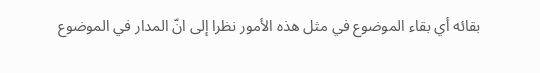بقائه أي بقاء الموضوع في مثل هذه الأمور نظرا إلى انّ المدار في الموضوع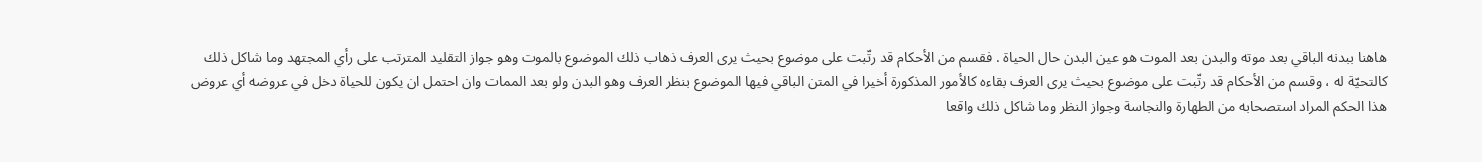هاهنا ببدنه الباقي بعد موته والبدن بعد الموت هو عين البدن حال الحياة . فقسم من الأحكام قد رتّبت على موضوع بحيث يرى العرف ذهاب ذلك الموضوع بالموت وهو جواز التقليد المترتب على رأي المجتهد وما شاكل ذلك كالتحيّة له ، وقسم من الأحكام قد رتّبت على موضوع بحيث يرى العرف بقاءه كالأمور المذكورة أخيرا في المتن الباقي فيها الموضوع بنظر العرف وهو البدن ولو بعد الممات وان احتمل ان يكون للحياة دخل في عروضه أي عروض هذا الحكم المراد استصحابه من الطهارة والنجاسة وجواز النظر وما شاكل ذلك واقعا